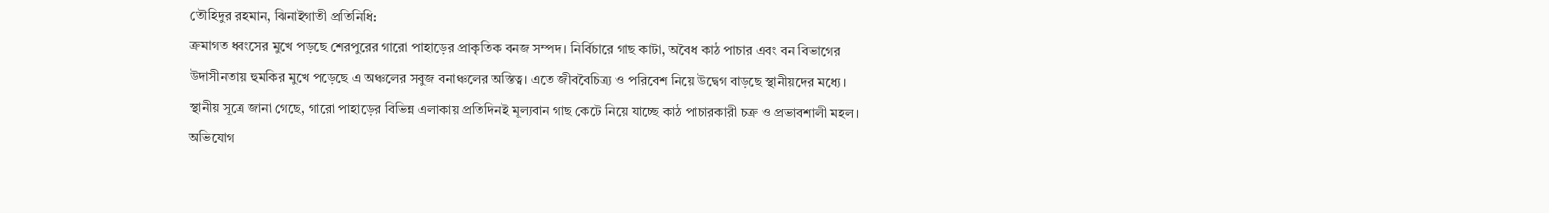তৌহিদুর রহমান, ঝিনাইগাতী প্রতিনিধি:
ক্রমাগত ধ্বংসের মুখে পড়ছে শেরপুরের গারো পাহাড়ের প্রাকৃতিক বনজ সম্পদ। নির্বিচারে গাছ কাটা, অবৈধ কাঠ পাচার এবং বন বিভাগের উদাসীনতায় হুমকির মুখে পড়েছে এ অঞ্চলের সবুজ বনাঞ্চলের অস্তিত্ব। এতে জীববৈচিত্র্য ও পরিবেশ নিয়ে উদ্বেগ বাড়ছে স্থানীয়দের মধ্যে।
স্থানীয় সূত্রে জানা গেছে, গারো পাহাড়ের বিভিন্ন এলাকায় প্রতিদিনই মূল্যবান গাছ কেটে নিয়ে যাচ্ছে কাঠ পাচারকারী চক্র ও প্রভাবশালী মহল। অভিযোগ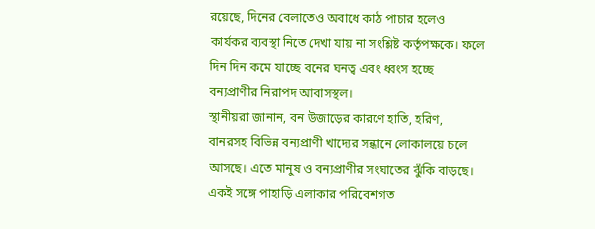রয়েছে, দিনের বেলাতেও অবাধে কাঠ পাচার হলেও কার্যকর ব্যবস্থা নিতে দেখা যায় না সংশ্লিষ্ট কর্তৃপক্ষকে। ফলে দিন দিন কমে যাচ্ছে বনের ঘনত্ব এবং ধ্বংস হচ্ছে বন্যপ্রাণীর নিরাপদ আবাসস্থল।
স্থানীয়রা জানান, বন উজাড়ের কারণে হাতি, হরিণ, বানরসহ বিভিন্ন বন্যপ্রাণী খাদ্যের সন্ধানে লোকালয়ে চলে আসছে। এতে মানুষ ও বন্যপ্রাণীর সংঘাতের ঝুঁকি বাড়ছে। একই সঙ্গে পাহাড়ি এলাকার পরিবেশগত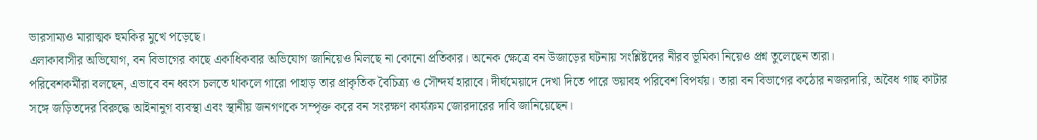ভারসাম্যও মারাত্মক হুমকির মুখে পড়েছে।
এলাকাবাসীর অভিযোগ, বন বিভাগের কাছে একাধিকবার অভিযোগ জানিয়েও মিলছে না কোনো প্রতিকার। অনেক ক্ষেত্রে বন উজাড়ের ঘটনায় সংশ্লিষ্টদের নীরব ভূমিকা নিয়েও প্রশ্ন তুলেছেন তারা।
পরিবেশকর্মীরা বলছেন, এভাবে বন ধ্বংস চলতে থাকলে গারো পাহাড় তার প্রাকৃতিক বৈচিত্র্য ও সৌন্দর্য হারাবে। দীর্ঘমেয়াদে দেখা দিতে পারে ভয়াবহ পরিবেশ বিপর্যয়। তারা বন বিভাগের কঠোর নজরদারি, অবৈধ গাছ কাটার সঙ্গে জড়িতদের বিরুদ্ধে আইনানুগ ব্যবস্থা এবং স্থানীয় জনগণকে সম্পৃক্ত করে বন সংরক্ষণ কার্যক্রম জোরদারের দাবি জানিয়েছেন।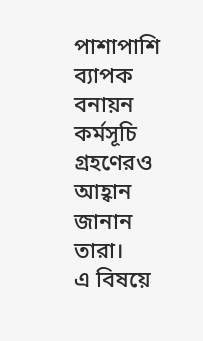পাশাপাশি ব্যাপক বনায়ন কর্মসূচি গ্রহণেরও আহ্বান জানান তারা।
এ বিষয়ে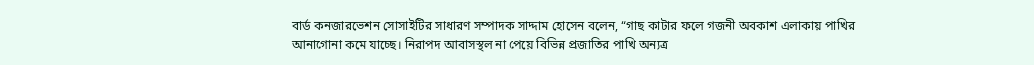বার্ড কনজারভেশন সোসাইটির সাধারণ সম্পাদক সাদ্দাম হোসেন বলেন, “গাছ কাটার ফলে গজনী অবকাশ এলাকায় পাখির আনাগোনা কমে যাচ্ছে। নিরাপদ আবাসস্থল না পেয়ে বিভিন্ন প্রজাতির পাখি অন্যত্র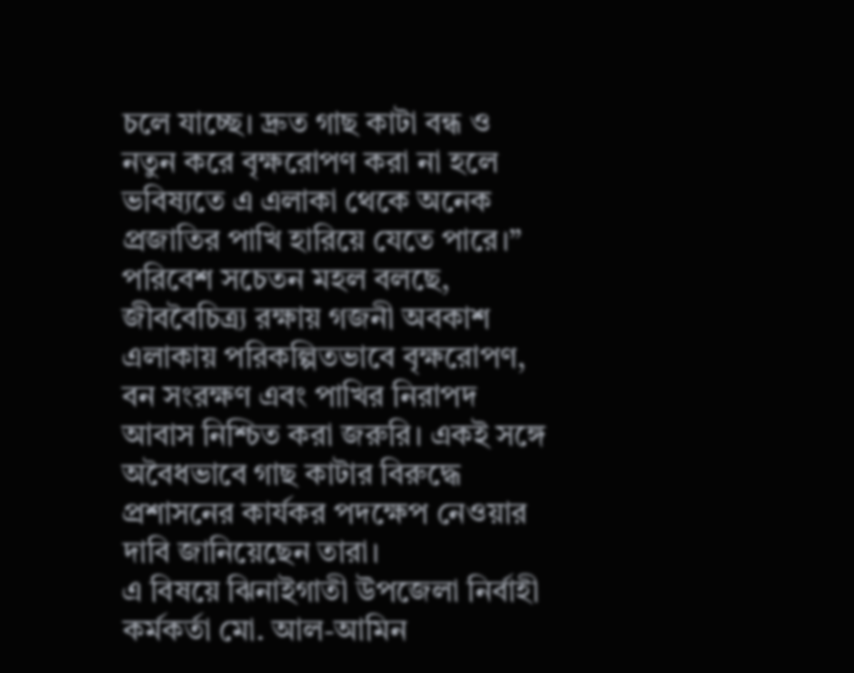চলে যাচ্ছে। দ্রুত গাছ কাটা বন্ধ ও নতুন করে বৃক্ষরোপণ করা না হলে ভবিষ্যতে এ এলাকা থেকে অনেক প্রজাতির পাখি হারিয়ে যেতে পারে।”
পরিবেশ সচেতন মহল বলছে, জীববৈচিত্র্য রক্ষায় গজনী অবকাশ এলাকায় পরিকল্পিতভাবে বৃক্ষরোপণ, বন সংরক্ষণ এবং পাখির নিরাপদ আবাস নিশ্চিত করা জরুরি। একই সঙ্গে অবৈধভাবে গাছ কাটার বিরুদ্ধে প্রশাসনের কার্যকর পদক্ষেপ নেওয়ার দাবি জানিয়েছেন তারা।
এ বিষয়ে ঝিনাইগাতী উপজেলা নির্বাহী কর্মকর্তা মো. আল-আমিন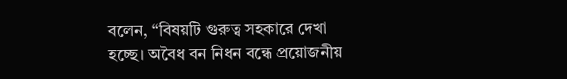বলেন, “বিষয়টি গুরুত্ব সহকারে দেখা হচ্ছে। অবৈধ বন নিধন বন্ধে প্রয়োজনীয়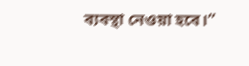ব্যবস্থা নেওয়া হবে।”